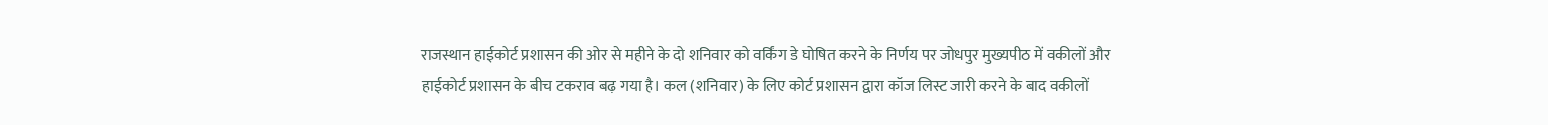राजस्थान हाईकोर्ट प्रशासन की ओर से महीने के दो शनिवार को वर्किंग डे घोषित करने के निर्णय पर जोधपुर मुख्यपीठ में वकीलों और हाईकोर्ट प्रशासन के बीच टकराव बढ़ गया है। कल (शनिवार) के लिए कोर्ट प्रशासन द्वारा कॉज लिस्ट जारी करने के बाद वकीलों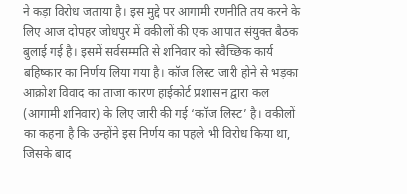ने कड़ा विरोध जताया है। इस मुद्दे पर आगामी रणनीति तय करने के लिए आज दोपहर जोधपुर में वकीलों की एक आपात संयुक्त बैठक बुलाई गई है। इसमें सर्वसम्मति से शनिवार को स्वैच्छिक कार्य बहिष्कार का निर्णय लिया गया है। कॉज लिस्ट जारी होने से भड़का आक्रोश विवाद का ताजा कारण हाईकोर्ट प्रशासन द्वारा कल (आगामी शनिवार) के लिए जारी की गई ‘कॉज लिस्ट’ है। वकीलों का कहना है कि उन्होंने इस निर्णय का पहले भी विरोध किया था, जिसके बाद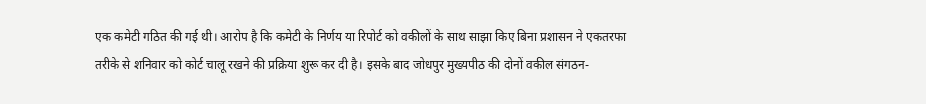एक कमेटी गठित की गई थी। आरोप है कि कमेटी के निर्णय या रिपोर्ट को वकीलों के साथ साझा किए बिना प्रशासन ने एकतरफा तरीके से शनिवार को कोर्ट चालू रखने की प्रक्रिया शुरू कर दी है। इसके बाद जोधपुर मुख्यपीठ की दोनों वकील संगठन-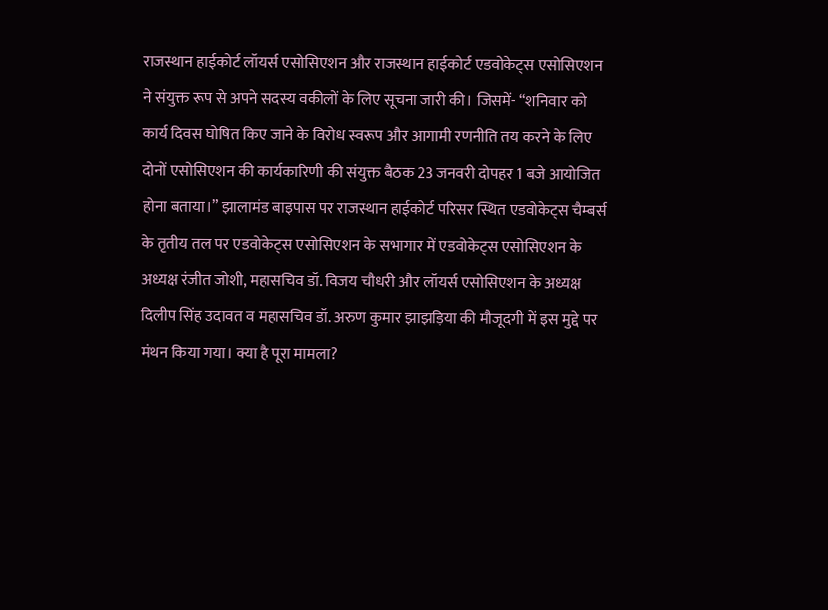राजस्थान हाईकोर्ट लॉयर्स एसोसिएशन और राजस्थान हाईकोर्ट एडवोकेट्स एसोसिएशन ने संयुक्त रूप से अपने सदस्य वकीलों के लिए सूचना जारी की। जिसमें- “शनिवार को कार्य दिवस घोषित किए जाने के विरोध स्वरूप और आगामी रणनीति तय करने के लिए दोनों एसोसिएशन की कार्यकारिणी की संयुक्त बैठक 23 जनवरी दोपहर 1 बजे आयोजित होना बताया।” झालामंड बाइपास पर राजस्थान हाईकोर्ट परिसर स्थित एडवोकेट्स चैम्बर्स के तृतीय तल पर एडवोकेट्स एसोसिएशन के सभागार में एडवोकेट्स एसोसिएशन के अध्यक्ष रंजीत जोशी, महासचिव डॉ. विजय चौधरी और लॉयर्स एसोसिएशन के अध्यक्ष दिलीप सिंह उदावत व महासचिव डॉ. अरुण कुमार झाझड़िया की मौजूदगी में इस मुद्दे पर मंथन किया गया। क्या है पूरा मामला?